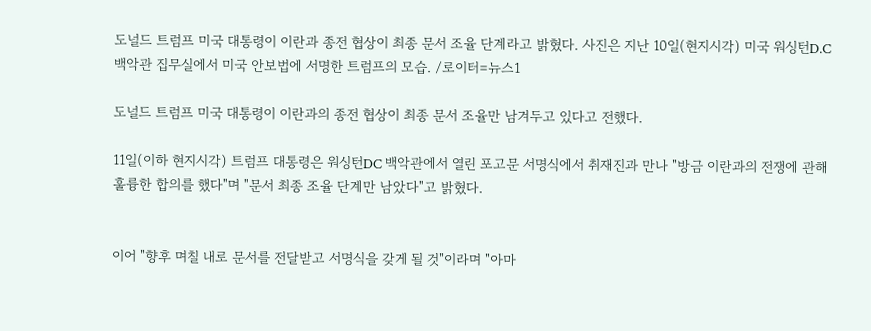도널드 트럼프 미국 대통령이 이란과 종전 협상이 최종 문서 조율 단계라고 밝혔다. 사진은 지난 10일(현지시각) 미국 워싱턴D.C 백악관 집무실에서 미국 안보법에 서명한 트럼프의 모습. /로이터=뉴스1

도널드 트럼프 미국 대통령이 이란과의 종전 협상이 최종 문서 조율만 남겨두고 있다고 전했다.

11일(이하 현지시각) 트럼프 대통령은 워싱턴DC 백악관에서 열린 포고문 서명식에서 취재진과 만나 "방금 이란과의 전쟁에 관해 훌륭한 합의를 했다"며 "문서 최종 조율 단계만 남았다"고 밝혔다.


이어 "향후 며칠 내로 문서를 전달받고 서명식을 갖게 될 것"이라며 "아마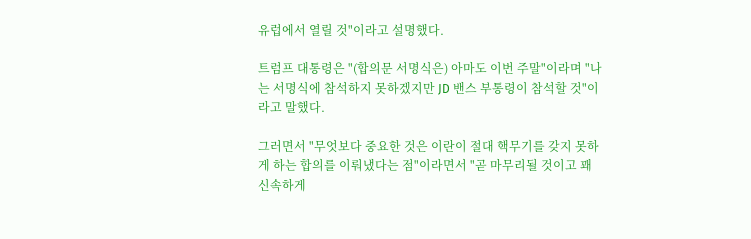유럽에서 열릴 것"이라고 설명했다.

트럼프 대통령은 "(합의문 서명식은) 아마도 이번 주말"이라며 "나는 서명식에 참석하지 못하겠지만 JD 밴스 부통령이 참석할 것"이라고 말했다.

그러면서 "무엇보다 중요한 것은 이란이 절대 핵무기를 갖지 못하게 하는 합의를 이뤄냈다는 점"이라면서 "곧 마무리될 것이고 꽤 신속하게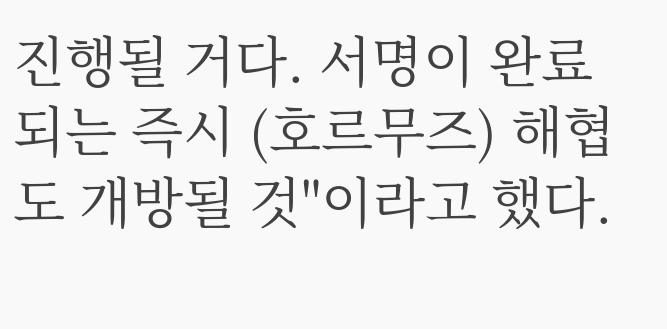진행될 거다. 서명이 완료되는 즉시 (호르무즈) 해협도 개방될 것"이라고 했다.